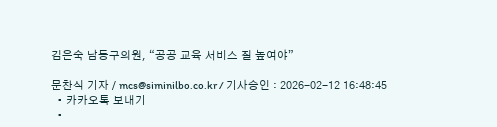김은숙 남동구의원, “공공 교육 서비스 질 높여야”

문찬식 기자 / mcs@siminilbo.co.kr / 기사승인 : 2026-02-12 16:48:45
  • 카카오톡 보내기
  •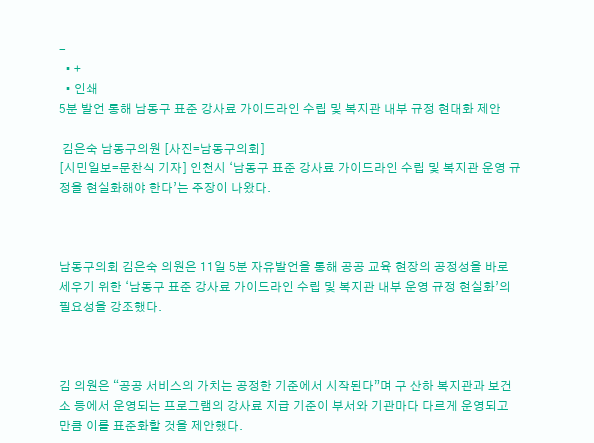-
  • +
  • 인쇄
5분 발언 통해 남동구 표준 강사료 가이드라인 수립 및 복지관 내부 규정 현대화 제안

 김은숙 남동구의원 [사진=남동구의회]
[시민일보=문찬식 기자] 인천시 ‘남동구 표준 강사료 가이드라인 수립 및 복지관 운영 규정을 현실화해야 한다’는 주장이 나왔다.



남동구의회 김은숙 의원은 11일 5분 자유발언을 통해 공공 교육 현장의 공정성을 바로 세우기 위한 ‘남동구 표준 강사료 가이드라인 수립 및 복지관 내부 운영 규정 현실화’의 필요성을 강조했다.



김 의원은 “공공 서비스의 가치는 공정한 기준에서 시작된다”며 구 산하 복지관과 보건소 등에서 운영되는 프로그램의 강사료 지급 기준이 부서와 기관마다 다르게 운영되고 만큼 이를 표준화할 것을 제안했다.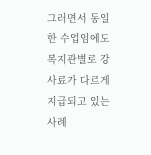그러면서 동일한 수업임에도 복지관별로 강사료가 다르게 지급되고 있는 사례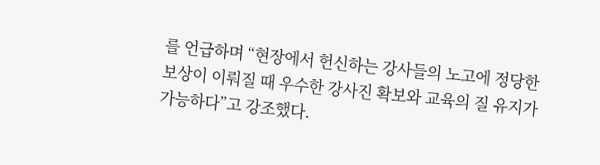를 언급하며 “현장에서 헌신하는 강사들의 노고에 정당한 보상이 이뤄질 때 우수한 강사진 확보와 교육의 질 유지가 가능하다”고 강조했다.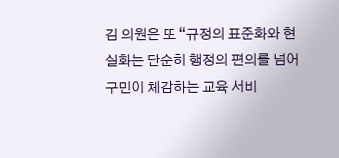김 의원은 또 “규정의 표준화와 현실화는 단순히 행정의 편의를 넘어 구민이 체감하는 교육 서비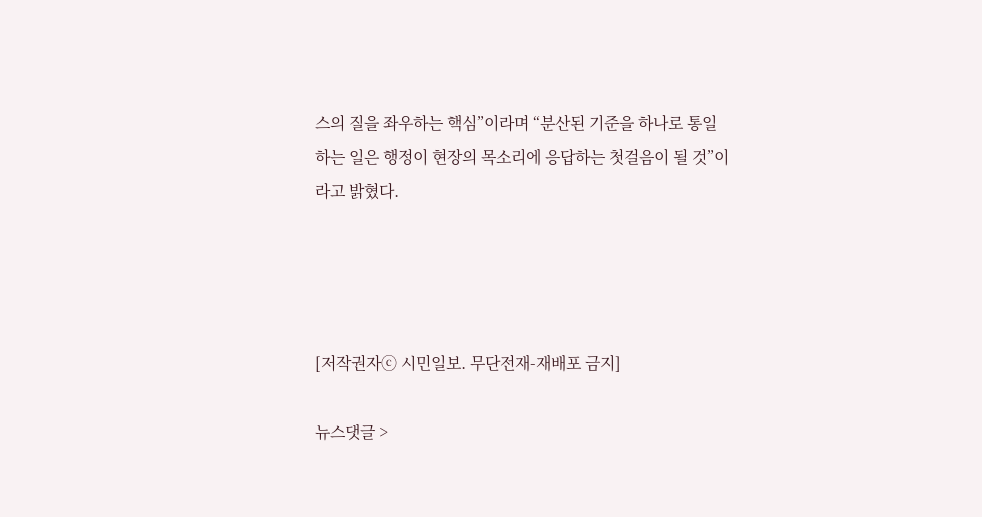스의 질을 좌우하는 핵심”이라며 “분산된 기준을 하나로 통일하는 일은 행정이 현장의 목소리에 응답하는 첫걸음이 될 것”이라고 밝혔다.




[저작권자ⓒ 시민일보. 무단전재-재배포 금지]

뉴스댓글 >